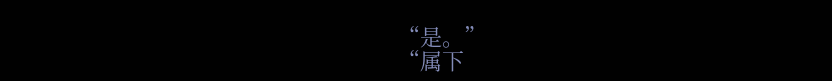“是。”
“属下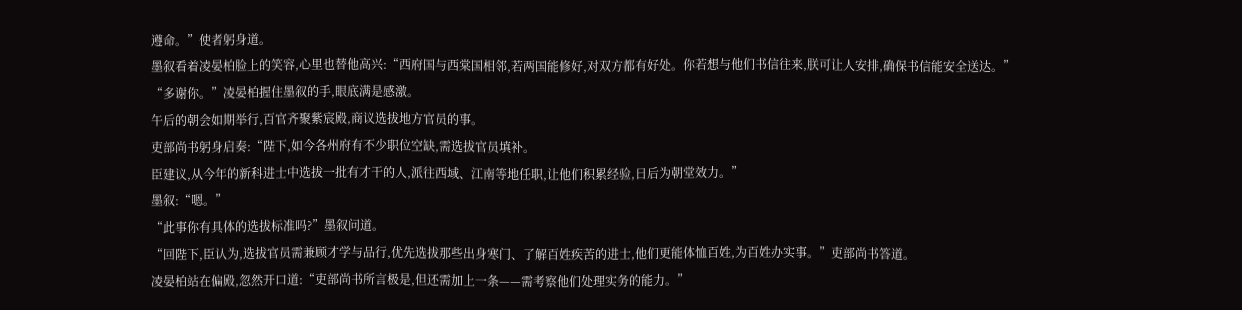遵命。”使者躬身道。
墨叙看着凌晏柏脸上的笑容,心里也替他高兴:“西府国与西棠国相邻,若两国能修好,对双方都有好处。你若想与他们书信往来,朕可让人安排,确保书信能安全送达。”
“多谢你。”凌晏柏握住墨叙的手,眼底满是感激。
午后的朝会如期举行,百官齐聚紫宸殿,商议选拔地方官员的事。
吏部尚书躬身启奏:“陛下,如今各州府有不少职位空缺,需选拔官员填补。
臣建议,从今年的新科进士中选拔一批有才干的人,派往西域、江南等地任职,让他们积累经验,日后为朝堂效力。”
墨叙:“嗯。”
“此事你有具体的选拔标准吗?”墨叙问道。
“回陛下,臣认为,选拔官员需兼顾才学与品行,优先选拔那些出身寒门、了解百姓疾苦的进士,他们更能体恤百姓,为百姓办实事。”吏部尚书答道。
凌晏柏站在偏殿,忽然开口道:“吏部尚书所言极是,但还需加上一条——需考察他们处理实务的能力。”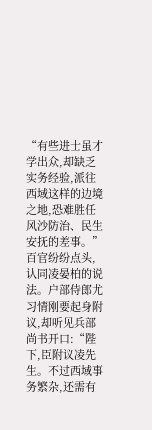“有些进士虽才学出众,却缺乏实务经验,派往西域这样的边境之地,恐难胜任风沙防治、民生安抚的差事。”
百官纷纷点头,认同凌晏柏的说法。户部侍郎尤习情刚要起身附议,却听见兵部尚书开口:“陛下,臣附议凌先生。不过西域事务繁杂,还需有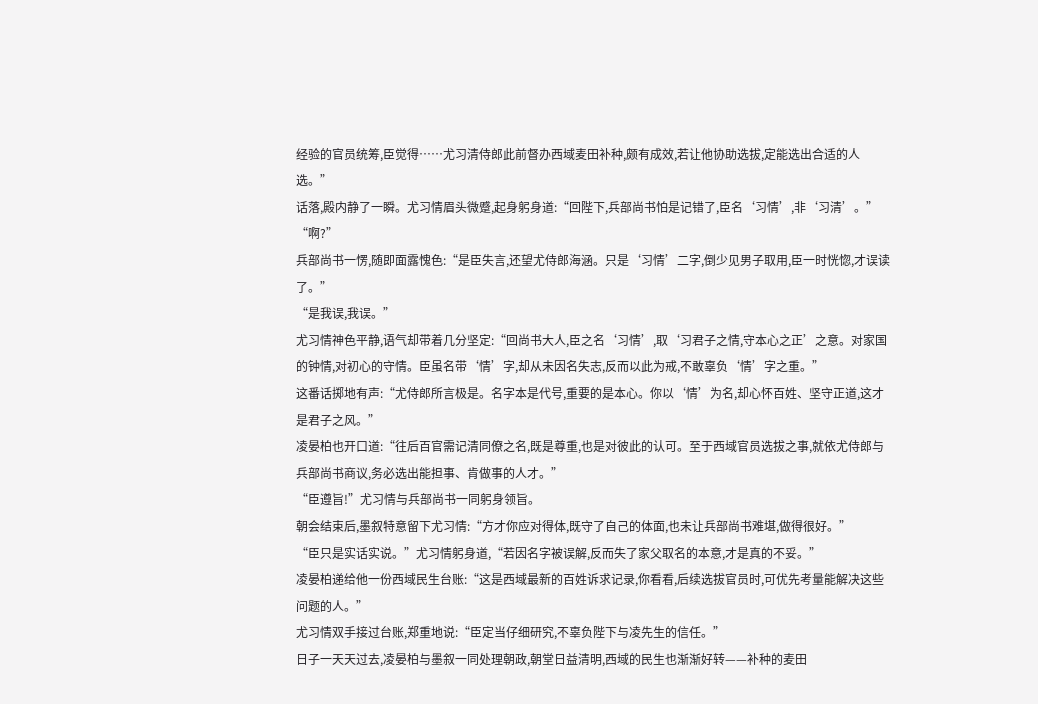经验的官员统筹,臣觉得……尤习清侍郎此前督办西域麦田补种,颇有成效,若让他协助选拔,定能选出合适的人选。”
话落,殿内静了一瞬。尤习情眉头微蹙,起身躬身道:“回陛下,兵部尚书怕是记错了,臣名‘习情’,非‘习清’。”
“啊?”
兵部尚书一愣,随即面露愧色:“是臣失言,还望尤侍郎海涵。只是‘习情’二字,倒少见男子取用,臣一时恍惚,才误读了。”
“是我误,我误。”
尤习情神色平静,语气却带着几分坚定:“回尚书大人,臣之名‘习情’,取‘习君子之情,守本心之正’之意。对家国的钟情,对初心的守情。臣虽名带‘情’字,却从未因名失志,反而以此为戒,不敢辜负‘情’字之重。”
这番话掷地有声:“尤侍郎所言极是。名字本是代号,重要的是本心。你以‘情’为名,却心怀百姓、坚守正道,这才是君子之风。”
凌晏柏也开口道:“往后百官需记清同僚之名,既是尊重,也是对彼此的认可。至于西域官员选拔之事,就依尤侍郎与兵部尚书商议,务必选出能担事、肯做事的人才。”
“臣遵旨!”尤习情与兵部尚书一同躬身领旨。
朝会结束后,墨叙特意留下尤习情:“方才你应对得体,既守了自己的体面,也未让兵部尚书难堪,做得很好。”
“臣只是实话实说。”尤习情躬身道,“若因名字被误解,反而失了家父取名的本意,才是真的不妥。”
凌晏柏递给他一份西域民生台账:“这是西域最新的百姓诉求记录,你看看,后续选拔官员时,可优先考量能解决这些问题的人。”
尤习情双手接过台账,郑重地说:“臣定当仔细研究,不辜负陛下与凌先生的信任。”
日子一天天过去,凌晏柏与墨叙一同处理朝政,朝堂日益清明,西域的民生也渐渐好转——补种的麦田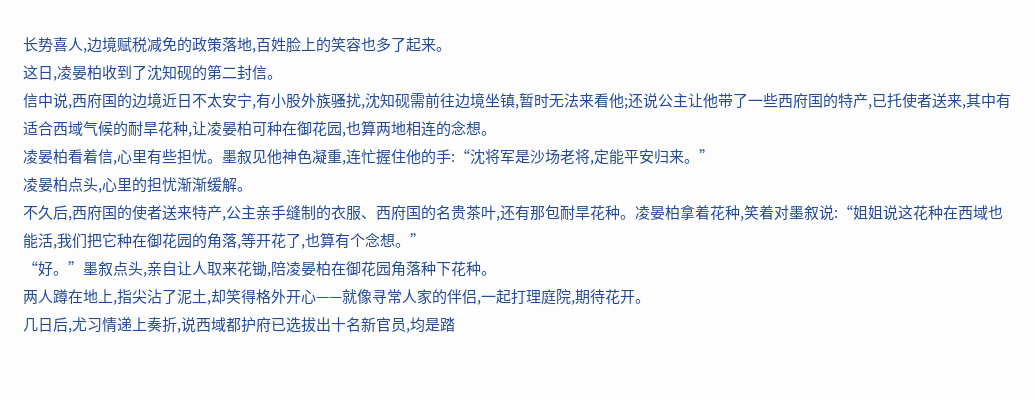长势喜人,边境赋税减免的政策落地,百姓脸上的笑容也多了起来。
这日,凌晏柏收到了沈知砚的第二封信。
信中说,西府国的边境近日不太安宁,有小股外族骚扰,沈知砚需前往边境坐镇,暂时无法来看他;还说公主让他带了一些西府国的特产,已托使者送来,其中有适合西域气候的耐旱花种,让凌晏柏可种在御花园,也算两地相连的念想。
凌晏柏看着信,心里有些担忧。墨叙见他神色凝重,连忙握住他的手:“沈将军是沙场老将,定能平安归来。”
凌晏柏点头,心里的担忧渐渐缓解。
不久后,西府国的使者送来特产,公主亲手缝制的衣服、西府国的名贵茶叶,还有那包耐旱花种。凌晏柏拿着花种,笑着对墨叙说:“姐姐说这花种在西域也能活,我们把它种在御花园的角落,等开花了,也算有个念想。”
“好。”墨叙点头,亲自让人取来花锄,陪凌晏柏在御花园角落种下花种。
两人蹲在地上,指尖沾了泥土,却笑得格外开心——就像寻常人家的伴侣,一起打理庭院,期待花开。
几日后,尤习情递上奏折,说西域都护府已选拔出十名新官员,均是踏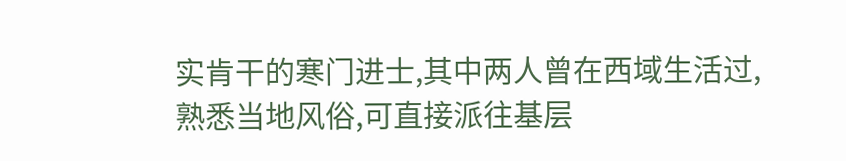实肯干的寒门进士,其中两人曾在西域生活过,熟悉当地风俗,可直接派往基层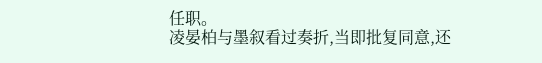任职。
凌晏柏与墨叙看过奏折,当即批复同意,还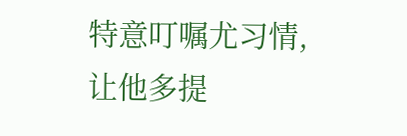特意叮嘱尤习情,让他多提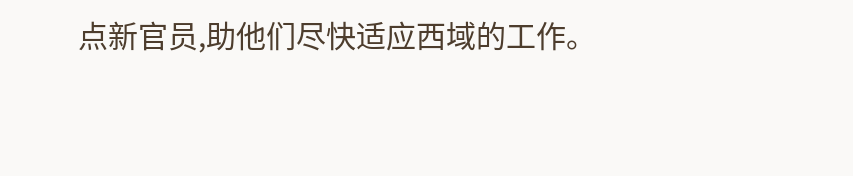点新官员,助他们尽快适应西域的工作。